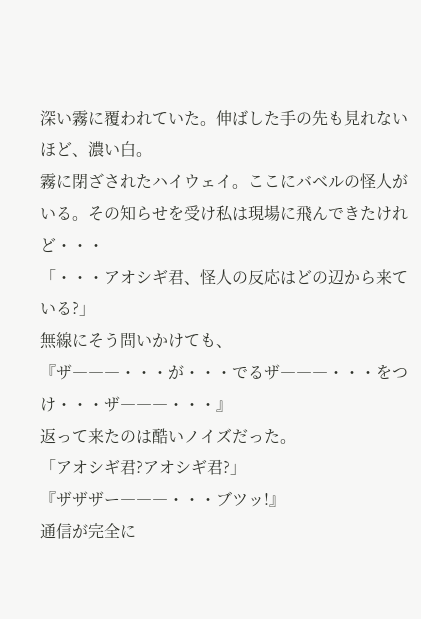深い霧に覆われていた。伸ばした手の先も見れないほど、濃い白。
霧に閉ざされたハイウェイ。ここにバベルの怪人がいる。その知らせを受け私は現場に飛んできたけれど・・・
「・・・アオシギ君、怪人の反応はどの辺から来ている?」
無線にそう問いかけても、
『ザ―――・・・が・・・でるザ―――・・・をつけ・・・ザ―――・・・』
返って来たのは酷いノイズだった。
「アオシギ君?アオシギ君?」
『ザザザー―――・・・ブツッ!』
通信が完全に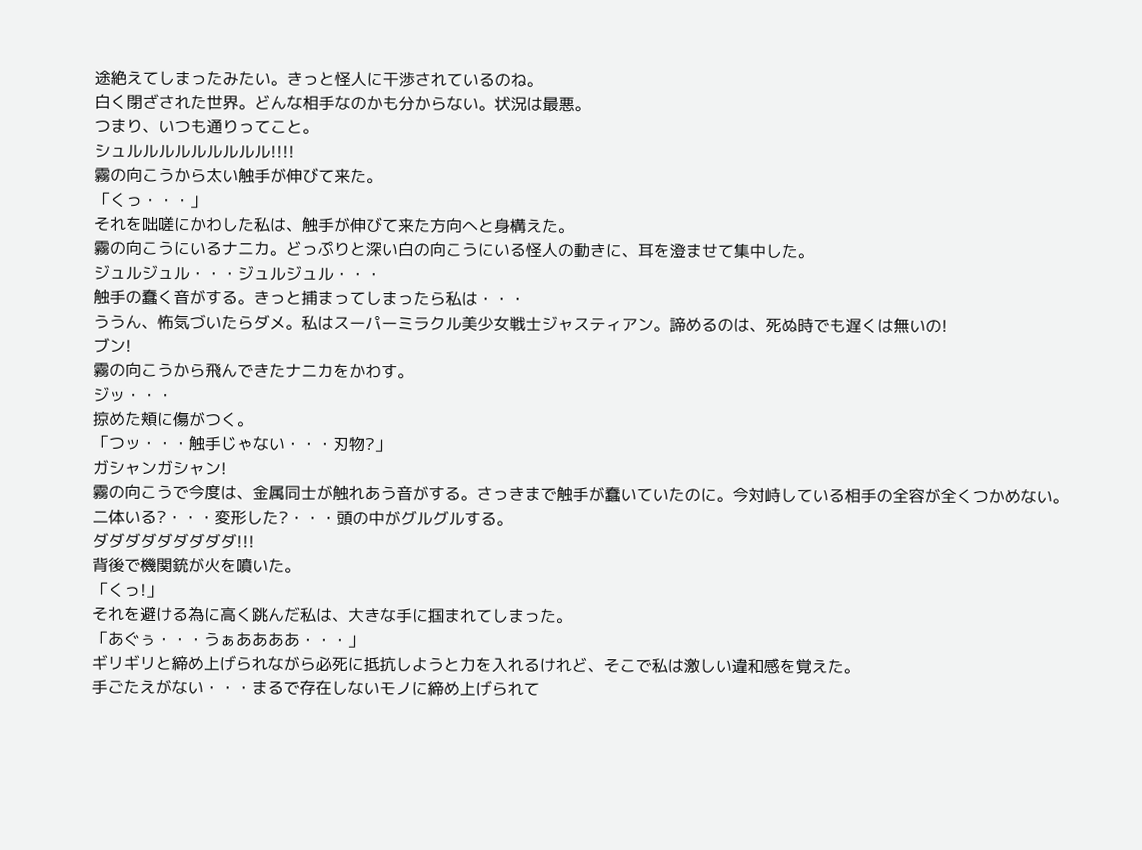途絶えてしまったみたい。きっと怪人に干渉されているのね。
白く閉ざされた世界。どんな相手なのかも分からない。状況は最悪。
つまり、いつも通りってこと。
シュルルルルルルルルル!!!!
霧の向こうから太い触手が伸びて来た。
「くっ・・・」
それを咄嗟にかわした私は、触手が伸びて来た方向へと身構えた。
霧の向こうにいるナニカ。どっぷりと深い白の向こうにいる怪人の動きに、耳を澄ませて集中した。
ジュルジュル・・・ジュルジュル・・・
触手の蠢く音がする。きっと捕まってしまったら私は・・・
ううん、怖気づいたらダメ。私はスーパーミラクル美少女戦士ジャスティアン。諦めるのは、死ぬ時でも遅くは無いの!
ブン!
霧の向こうから飛んできたナニカをかわす。
ジッ・・・
掠めた頬に傷がつく。
「つッ・・・触手じゃない・・・刃物?」
ガシャンガシャン!
霧の向こうで今度は、金属同士が触れあう音がする。さっきまで触手が蠢いていたのに。今対峙している相手の全容が全くつかめない。
二体いる?・・・変形した?・・・頭の中がグルグルする。
ダダダダダダダダダ!!!
背後で機関銃が火を噴いた。
「くっ!」
それを避ける為に高く跳んだ私は、大きな手に掴まれてしまった。
「あぐぅ・・・うぁああああ・・・」
ギリギリと締め上げられながら必死に抵抗しようと力を入れるけれど、そこで私は激しい違和感を覚えた。
手ごたえがない・・・まるで存在しないモノに締め上げられて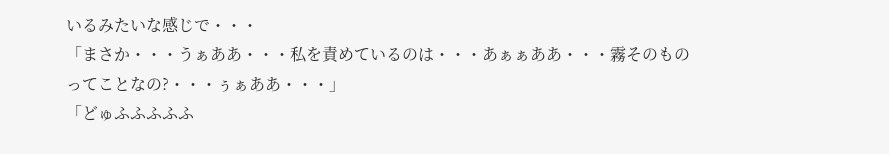いるみたいな感じで・・・
「まさか・・・うぁああ・・・私を責めているのは・・・あぁぁああ・・・霧そのものってことなの?・・・ぅぁああ・・・」
「どゅふふふふふ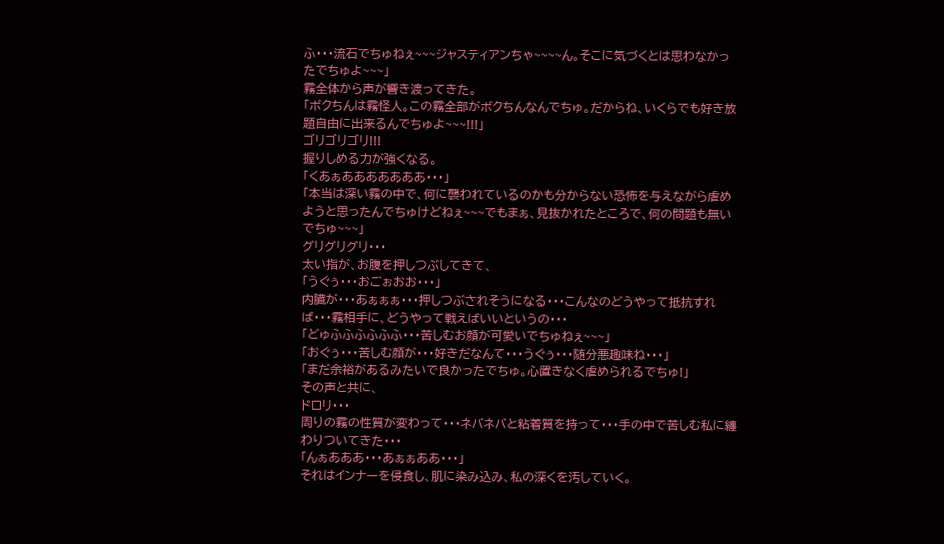ふ・・・流石でちゅねぇ~~~ジャスティアンちゃ~~~~ん。そこに気づくとは思わなかったでちゅよ~~~」
霧全体から声が響き渡ってきた。
「ボクちんは霧怪人。この霧全部がボクちんなんでちゅ。だからね、いくらでも好き放題自由に出来るんでちゅよ~~~!!!」
ゴリゴリゴリ!!!
握りしめる力が強くなる。
「くあぁあああああああ・・・」
「本当は深い霧の中で、何に襲われているのかも分からない恐怖を与えながら虐めようと思ったんでちゅけどねぇ~~~でもまぁ、見抜かれたところで、何の問題も無いでちゅ~~~」
グリグリグリ・・・
太い指が、お腹を押しつぶしてきて、
「うぐぅ・・・おごぉおお・・・」
内臓が・・・あぁぁぁ・・・押しつぶされそうになる・・・こんなのどうやって抵抗すれば・・・霧相手に、どうやって戦えばいいというの・・・
「どゅふふふふふふ・・・苦しむお顔が可愛いでちゅねぇ~~~」
「おぐぅ・・・苦しむ顔が・・・好きだなんて・・・うぐぅ・・・随分悪趣味ね・・・」
「まだ余裕があるみたいで良かったでちゅ。心置きなく虐められるでちゅ!」
その声と共に、
ドロリ・・・
周りの霧の性質が変わって・・・ネバネバと粘着質を持って・・・手の中で苦しむ私に纏わりついてきた・・・
「んぁあああ・・・あぁぁああ・・・」
それはインナーを侵食し、肌に染み込み、私の深くを汚していく。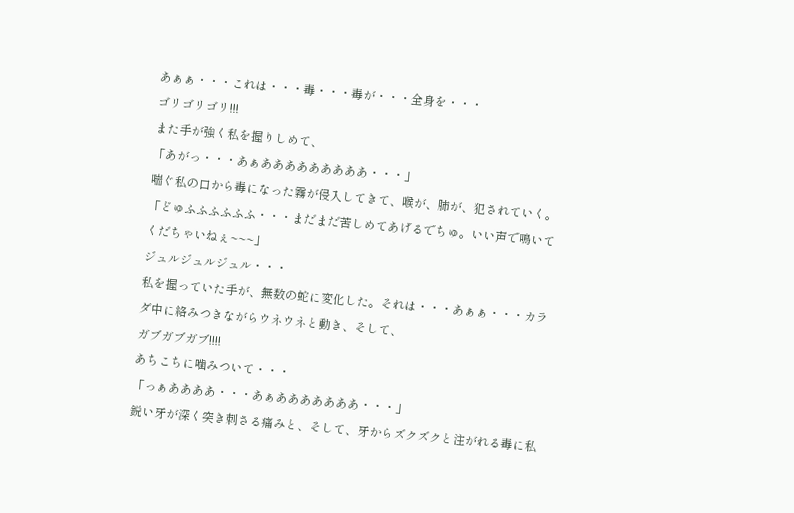あぁぁ・・・これは・・・毒・・・毒が・・・全身を・・・
ゴリゴリゴリ!!!
また手が強く私を握りしめて、
「あがっ・・・あぁあああああああああ・・・」
喘ぐ私の口から毒になった霧が侵入してきて、喉が、肺が、犯されていく。
「どゅふふふふふふ・・・まだまだ苦しめてあげるでちゅ。いい声で鳴いてくだちゃいねぇ~~~」
ジュルジュルジュル・・・
私を握っていた手が、無数の蛇に変化した。それは・・・あぁぁ・・・カラダ中に絡みつきながらウネウネと動き、そして、
ガブガブガブ!!!!
あちこちに噛みついて・・・
「っぁああああ・・・あぁあああああああ・・・」
鋭い牙が深く突き刺さる痛みと、そして、牙からズクズクと注がれる毒に私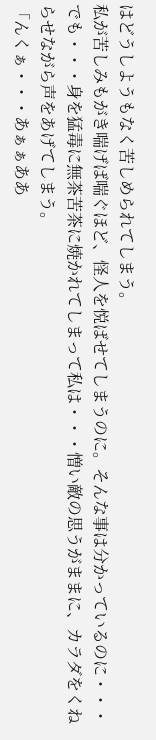はどうしようもなく苦しめられてしまう。
私が苦しみもがき喘げば喘ぐほど、怪人を悦ばせてしまうのに。そんな事は分かっているのに・・・でも・・・身を猛毒に無茶苦茶に焼かれてしまって私は・・・憎い敵の思うがままに、カラダをくねらせながら声をあげてしまう。
「んくぁ・・・あぁぁああ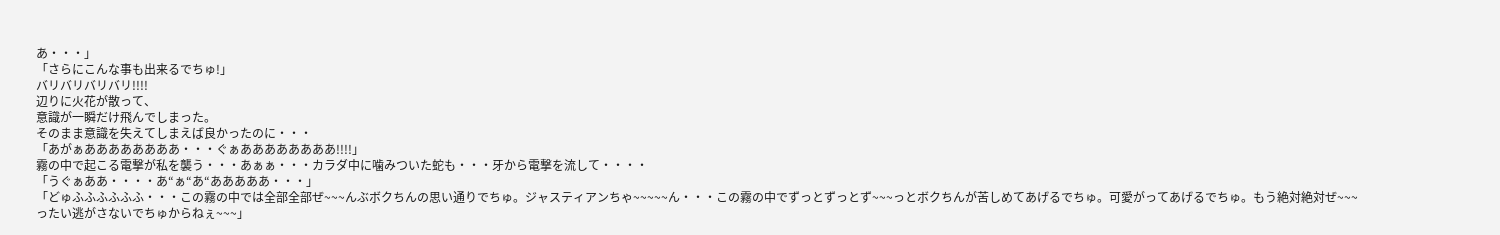あ・・・」
「さらにこんな事も出来るでちゅ!」
バリバリバリバリ!!!!
辺りに火花が散って、
意識が一瞬だけ飛んでしまった。
そのまま意識を失えてしまえば良かったのに・・・
「あがぁああああああああ・・・ぐぁああああああああ!!!!」
霧の中で起こる電撃が私を襲う・・・あぁぁ・・・カラダ中に噛みついた蛇も・・・牙から電撃を流して・・・・
「うぐぁああ・・・・あ“ぁ“あ“あああああ・・・」
「どゅふふふふふふ・・・この霧の中では全部全部ぜ~~~んぶボクちんの思い通りでちゅ。ジャスティアンちゃ~~~~~ん・・・この霧の中でずっとずっとず~~~っとボクちんが苦しめてあげるでちゅ。可愛がってあげるでちゅ。もう絶対絶対ぜ~~~ったい逃がさないでちゅからねぇ~~~」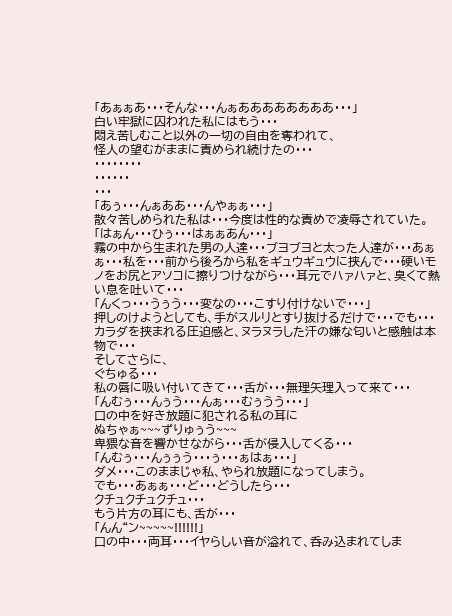「あぁぁあ・・・そんな・・・んぁああああああああ・・・」
白い牢獄に囚われた私にはもう・・・
悶え苦しむこと以外の一切の自由を奪われて、
怪人の望むがままに責められ続けたの・・・
・・・・・・・・
・・・・・・
・・・
「あぅ・・・んぁああ・・・んやぁぁ・・・」
散々苦しめられた私は・・・今度は性的な責めで凌辱されていた。
「はぁん・・・ひぅ・・・はぁぁあん・・・」
霧の中から生まれた男の人達・・・ブヨブヨと太った人達が・・・あぁぁ・・・私を・・・前から後ろから私をギュウギュウに挟んで・・・硬いモノをお尻とアソコに擦りつけながら・・・耳元でハァハァと、臭くて熱い息を吐いて・・・
「んくっ・・・うぅう・・・変なの・・・こすり付けないで・・・」
押しのけようとしても、手がスルリとすり抜けるだけで・・・でも・・・カラダを挟まれる圧迫感と、ヌラヌラした汗の嫌な匂いと感触は本物で・・・
そしてさらに、
ぐちゅる・・・
私の唇に吸い付いてきて・・・舌が・・・無理矢理入って来て・・・
「んむぅ・・・んぅう・・・んぁ・・・むぅうう・・・」
口の中を好き放題に犯される私の耳に
ぬちゃぁ~~~ずりゅぅう~~~
卑猥な音を響かせながら・・・舌が侵入してくる・・・
「んむぅ・・・んぅぅう・・・ぅ・・・ぁはぁ・・・」
ダメ・・・このままじゃ私、やられ放題になってしまう。
でも・・・あぁぁ・・・ど・・・どうしたら・・・
クチュクチュクチュ・・・
もう片方の耳にも、舌が・・・
「んん“ン~~~~~!!!!!!」
口の中・・・両耳・・・イヤらしい音が溢れて、呑み込まれてしま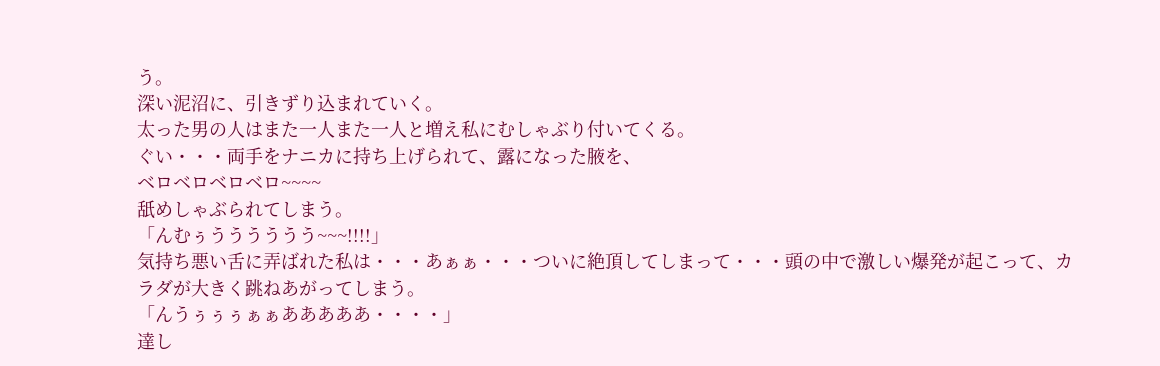う。
深い泥沼に、引きずり込まれていく。
太った男の人はまた一人また一人と増え私にむしゃぶり付いてくる。
ぐい・・・両手をナニカに持ち上げられて、露になった腋を、
ベロベロベロベロ~~~~
舐めしゃぶられてしまう。
「んむぅうううううう~~~!!!!」
気持ち悪い舌に弄ばれた私は・・・あぁぁ・・・ついに絶頂してしまって・・・頭の中で激しい爆発が起こって、カラダが大きく跳ねあがってしまう。
「んうぅぅぅぁぁあああああ・・・・」
達し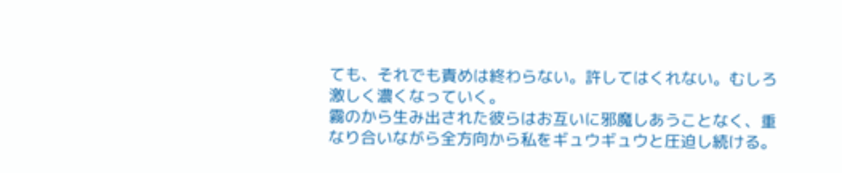ても、それでも責めは終わらない。許してはくれない。むしろ激しく濃くなっていく。
霧のから生み出された彼らはお互いに邪魔しあうことなく、重なり合いながら全方向から私をギュウギュウと圧迫し続ける。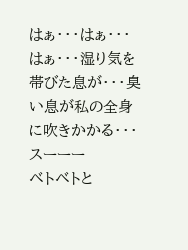はぁ・・・はぁ・・・はぁ・・・湿り気を帯びた息が・・・臭い息が私の全身に吹きかかる・・・
スーーー
ベトベトと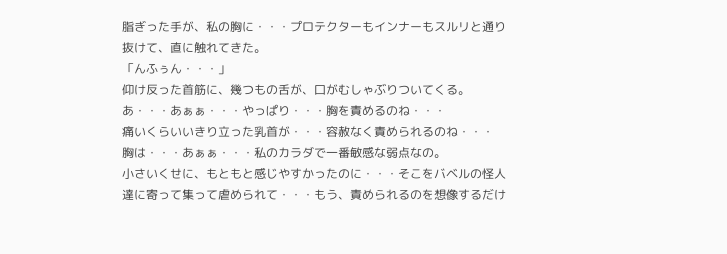脂ぎった手が、私の胸に・・・プロテクターもインナーもスルリと通り抜けて、直に触れてきた。
「んふぅん・・・」
仰け反った首筋に、幾つもの舌が、口がむしゃぶりついてくる。
あ・・・あぁぁ・・・やっぱり・・・胸を責めるのね・・・
痛いくらいいきり立った乳首が・・・容赦なく責められるのね・・・
胸は・・・あぁぁ・・・私のカラダで一番敏感な弱点なの。
小さいくせに、もともと感じやすかったのに・・・そこをバベルの怪人達に寄って集って虐められて・・・もう、責められるのを想像するだけ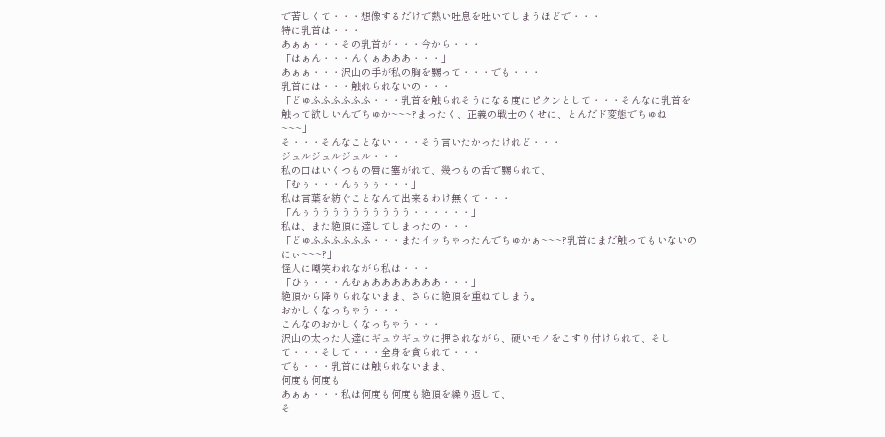で苦しくて・・・想像するだけで熱い吐息を吐いてしまうほどで・・・
特に乳首は・・・
あぁぁ・・・その乳首が・・・今から・・・
「はぁん・・・んくぁあああ・・・」
あぁぁ・・・沢山の手が私の胸を嬲って・・・でも・・・
乳首には・・・触れられないの・・・
「どゅふふふふふふ・・・乳首を触られそうになる度にピクンとして・・・そんなに乳首を触って欲しいんでちゅか~~~?まったく、正義の戦士のくせに、とんだド変態でちゅね~~~」
そ・・・そんなことない・・・そう言いたかったけれど・・・
ジュルジュルジュル・・・
私の口はいくつもの唇に塞がれて、幾つもの舌で嬲られて、
「むぅ・・・んぅぅぅ・・・」
私は言葉を紡ぐことなんて出来るわけ無くて・・・
「んぅうううううううううう・・・・・・」
私は、また絶頂に達してしまったの・・・
「どゅふふふふふふ・・・またイッちゃったんでちゅかぁ~~~?乳首にまだ触ってもいないのにぃ~~~?」
怪人に嘲笑われながら私は・・・
「ひぅ・・・んむぁあああああああ・・・」
絶頂から降りられないまま、さらに絶頂を重ねてしまう。
おかしくなっちゃう・・・
こんなのおかしくなっちゃう・・・
沢山の太った人達にギュウギュウに押されながら、硬いモノをこすり付けられて、そして・・・そして・・・全身を貪られて・・・
でも・・・乳首には触られないまま、
何度も何度も
あぁぁ・・・私は何度も何度も絶頂を繰り返して、
そ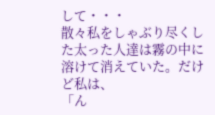して・・・
散々私をしゃぶり尽くした太った人達は霧の中に溶けて消えていた。だけど私は、
「ん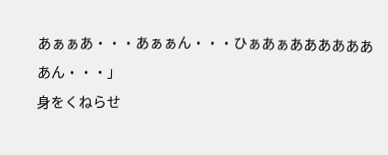あぁぁあ・・・あぁぁん・・・ひぁあぁあああああああん・・・」
身をくねらせ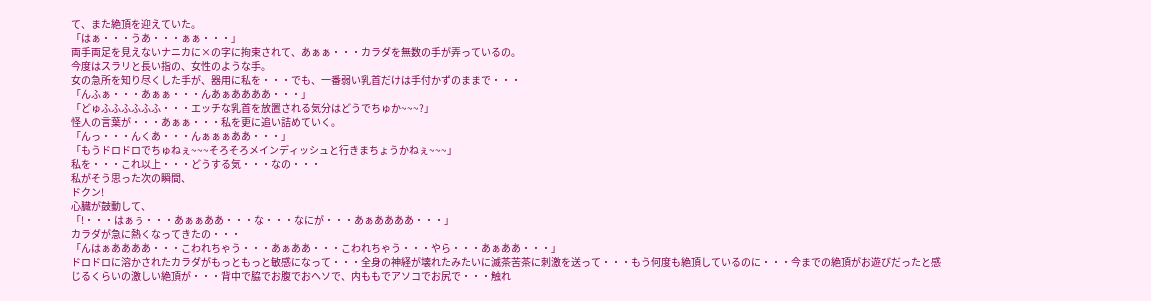て、また絶頂を迎えていた。
「はぁ・・・うあ・・・ぁぁ・・・」
両手両足を見えないナニカに×の字に拘束されて、あぁぁ・・・カラダを無数の手が弄っているの。
今度はスラリと長い指の、女性のような手。
女の急所を知り尽くした手が、器用に私を・・・でも、一番弱い乳首だけは手付かずのままで・・・
「んふぁ・・・あぁぁ・・・んあぁああああ・・・」
「どゅふふふふふふ・・・エッチな乳首を放置される気分はどうでちゅか~~~?」
怪人の言葉が・・・あぁぁ・・・私を更に追い詰めていく。
「んっ・・・んくあ・・・んぁぁぁああ・・・」
「もうドロドロでちゅねぇ~~~そろそろメインディッシュと行きまちょうかねぇ~~~」
私を・・・これ以上・・・どうする気・・・なの・・・
私がそう思った次の瞬間、
ドクン!
心臓が鼓動して、
「!・・・はぁぅ・・・あぁぁああ・・・な・・・なにが・・・あぁああああ・・・」
カラダが急に熱くなってきたの・・・
「んはぁああああ・・・こわれちゃう・・・あぁああ・・・こわれちゃう・・・やら・・・あぁああ・・・」
ドロドロに溶かされたカラダがもっともっと敏感になって・・・全身の神経が壊れたみたいに滅茶苦茶に刺激を送って・・・もう何度も絶頂しているのに・・・今までの絶頂がお遊びだったと感じるくらいの激しい絶頂が・・・背中で脇でお腹でおヘソで、内ももでアソコでお尻で・・・触れ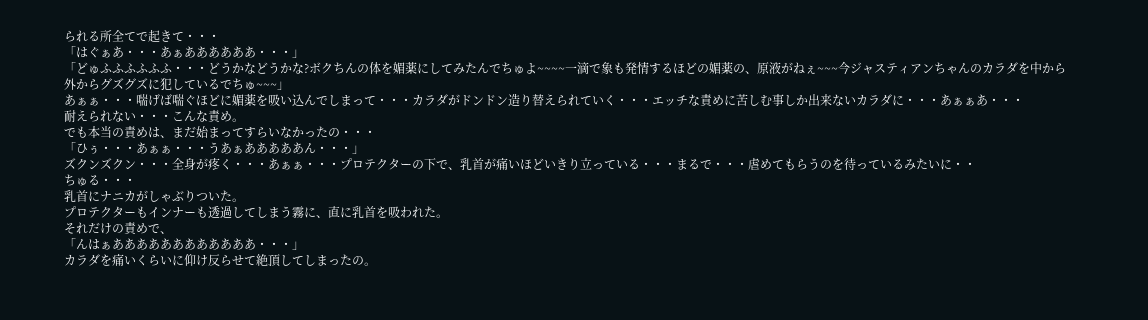られる所全てで起きて・・・
「はぐぁあ・・・あぁああああああ・・・」
「どゅふふふふふふ・・・どうかなどうかな?ボクちんの体を媚薬にしてみたんでちゅよ~~~~一滴で象も発情するほどの媚薬の、原液がねぇ~~~今ジャスティアンちゃんのカラダを中から外からグズグズに犯しているでちゅ~~~」
あぁぁ・・・喘げば喘ぐほどに媚薬を吸い込んでしまって・・・カラダがドンドン造り替えられていく・・・エッチな責めに苦しむ事しか出来ないカラダに・・・あぁぁあ・・・
耐えられない・・・こんな責め。
でも本当の責めは、まだ始まってすらいなかったの・・・
「ひぅ・・・あぁぁ・・・うあぁあああああん・・・」
ズクンズクン・・・全身が疼く・・・あぁぁ・・・プロテクターの下で、乳首が痛いほどいきり立っている・・・まるで・・・虐めてもらうのを待っているみたいに・・
ちゅる・・・
乳首にナニカがしゃぶりついた。
プロテクターもインナーも透過してしまう霧に、直に乳首を吸われた。
それだけの責めで、
「んはぁああああああああああああ・・・」
カラダを痛いくらいに仰け反らせて絶頂してしまったの。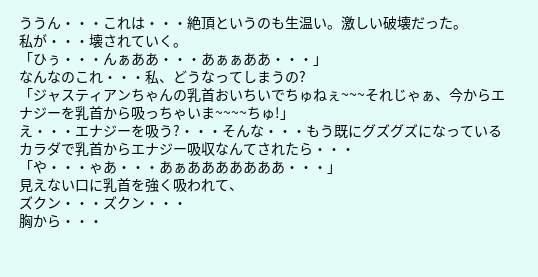ううん・・・これは・・・絶頂というのも生温い。激しい破壊だった。
私が・・・壊されていく。
「ひぅ・・・んぁああ・・・あぁぁああ・・・」
なんなのこれ・・・私、どうなってしまうの?
「ジャスティアンちゃんの乳首おいちいでちゅねぇ~~~それじゃぁ、今からエナジーを乳首から吸っちゃいま~~~~ちゅ!」
え・・・エナジーを吸う?・・・そんな・・・もう既にグズグズになっているカラダで乳首からエナジー吸収なんてされたら・・・
「や・・・ゃあ・・・あぁあああああああ・・・」
見えない口に乳首を強く吸われて、
ズクン・・・ズクン・・・
胸から・・・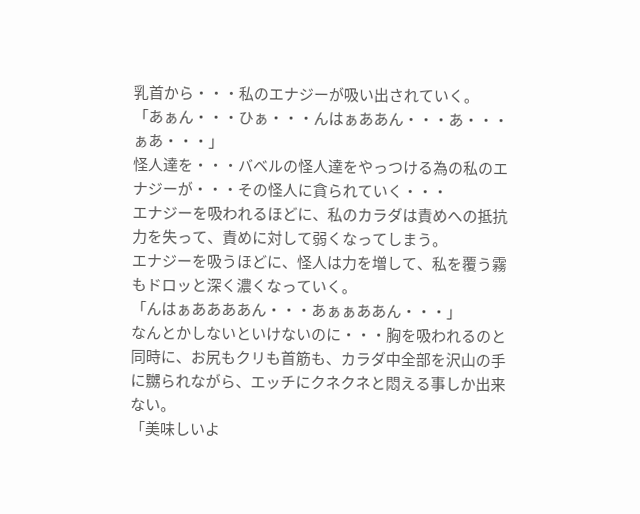乳首から・・・私のエナジーが吸い出されていく。
「あぁん・・・ひぁ・・・んはぁああん・・・あ・・・ぁあ・・・」
怪人達を・・・バベルの怪人達をやっつける為の私のエナジーが・・・その怪人に貪られていく・・・
エナジーを吸われるほどに、私のカラダは責めへの抵抗力を失って、責めに対して弱くなってしまう。
エナジーを吸うほどに、怪人は力を増して、私を覆う霧もドロッと深く濃くなっていく。
「んはぁああああん・・・あぁぁああん・・・」
なんとかしないといけないのに・・・胸を吸われるのと同時に、お尻もクリも首筋も、カラダ中全部を沢山の手に嬲られながら、エッチにクネクネと悶える事しか出来ない。
「美味しいよ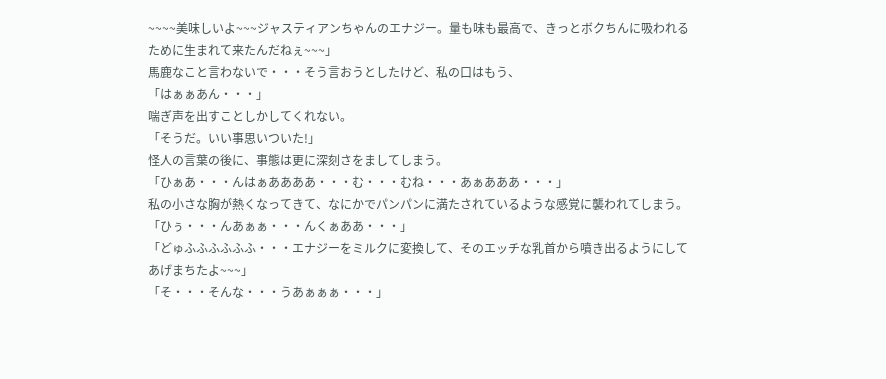~~~~美味しいよ~~~ジャスティアンちゃんのエナジー。量も味も最高で、きっとボクちんに吸われるために生まれて来たんだねぇ~~~」
馬鹿なこと言わないで・・・そう言おうとしたけど、私の口はもう、
「はぁぁあん・・・」
喘ぎ声を出すことしかしてくれない。
「そうだ。いい事思いついた!」
怪人の言葉の後に、事態は更に深刻さをましてしまう。
「ひぁあ・・・んはぁああああ・・・む・・・むね・・・あぁあああ・・・」
私の小さな胸が熱くなってきて、なにかでパンパンに満たされているような感覚に襲われてしまう。
「ひぅ・・・んあぁぁ・・・んくぁああ・・・」
「どゅふふふふふふ・・・エナジーをミルクに変換して、そのエッチな乳首から噴き出るようにしてあげまちたよ~~~」
「そ・・・そんな・・・うあぁぁぁ・・・」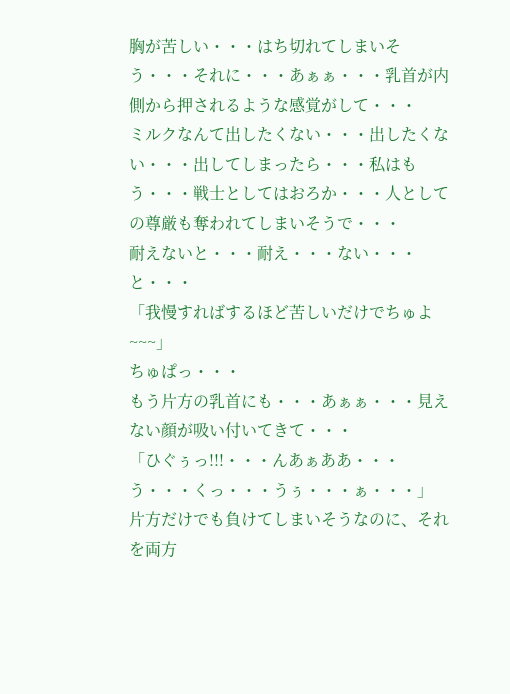胸が苦しい・・・はち切れてしまいそう・・・それに・・・あぁぁ・・・乳首が内側から押されるような感覚がして・・・
ミルクなんて出したくない・・・出したくない・・・出してしまったら・・・私はもう・・・戦士としてはおろか・・・人としての尊厳も奪われてしまいそうで・・・
耐えないと・・・耐え・・・ない・・・と・・・
「我慢すればするほど苦しいだけでちゅよ~~~」
ちゅぱっ・・・
もう片方の乳首にも・・・あぁぁ・・・見えない顔が吸い付いてきて・・・
「ひぐぅっ!!!・・・んあぁああ・・・う・・・くっ・・・うぅ・・・ぁ・・・」
片方だけでも負けてしまいそうなのに、それを両方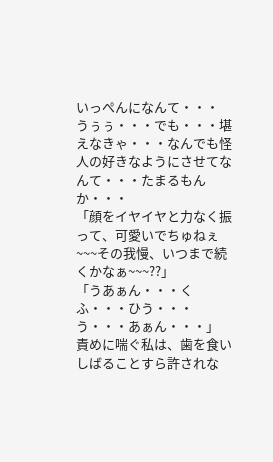いっぺんになんて・・・
うぅぅ・・・でも・・・堪えなきゃ・・・なんでも怪人の好きなようにさせてなんて・・・たまるもんか・・・
「顔をイヤイヤと力なく振って、可愛いでちゅねぇ~~~その我慢、いつまで続くかなぁ~~~??」
「うあぁん・・・くふ・・・ひう・・・う・・・あぁん・・・」
責めに喘ぐ私は、歯を食いしばることすら許されな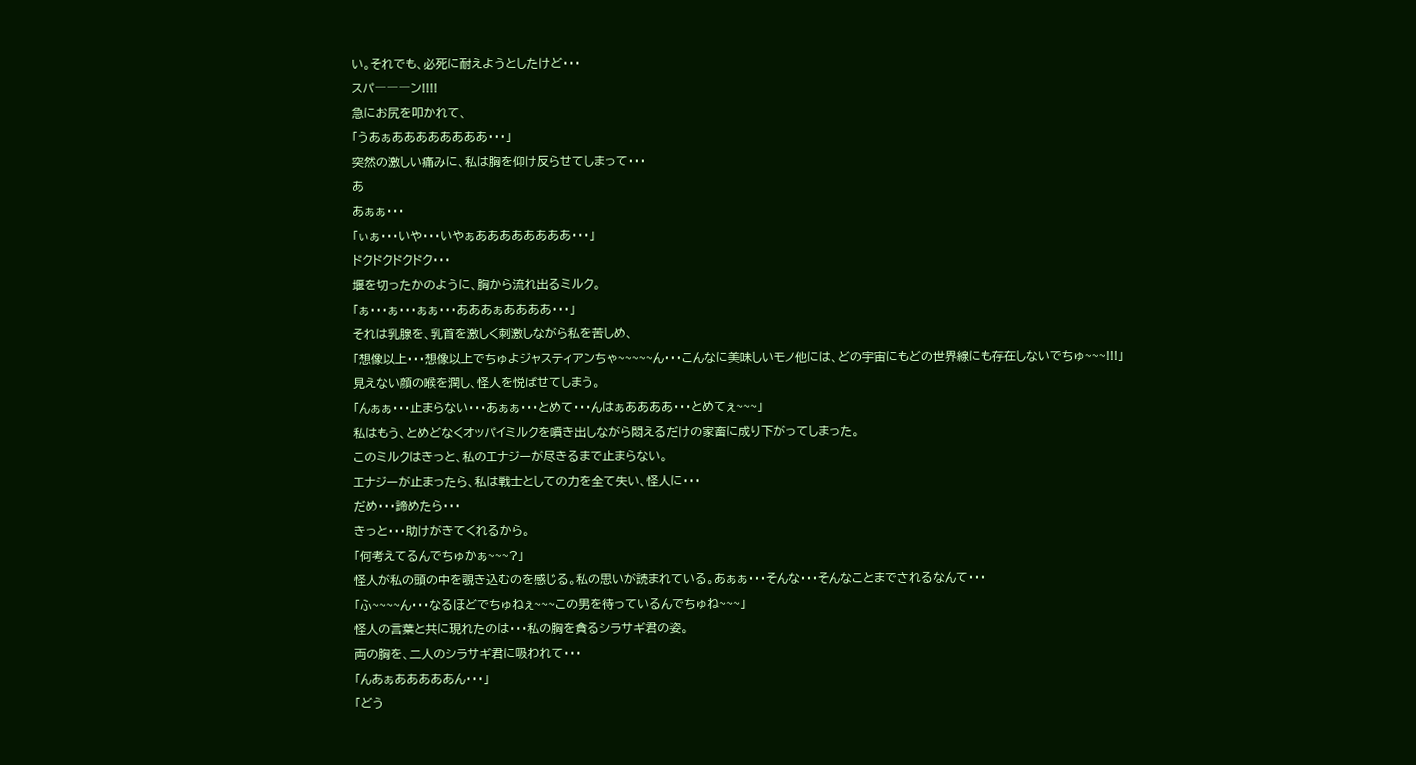い。それでも、必死に耐えようとしたけど・・・
スパ―――ン!!!!
急にお尻を叩かれて、
「うあぁああああああああ・・・」
突然の激しい痛みに、私は胸を仰け反らせてしまって・・・
あ
あぁぁ・・・
「ぃぁ・・・いや・・・いやぁああああああああ・・・」
ドクドクドクドク・・・
堰を切ったかのように、胸から流れ出るミルク。
「ぁ・・・ぁ・・・ぁぁ・・・あああぁああああ・・・」
それは乳腺を、乳首を激しく刺激しながら私を苦しめ、
「想像以上・・・想像以上でちゅよジャスティアンちゃ~~~~~ん・・・こんなに美味しいモノ他には、どの宇宙にもどの世界線にも存在しないでちゅ~~~!!!」
見えない顔の喉を潤し、怪人を悦ばせてしまう。
「んぁぁ・・・止まらない・・・あぁぁ・・・とめて・・・んはぁああああ・・・とめてぇ~~~」
私はもう、とめどなくオッパイミルクを噴き出しながら悶えるだけの家畜に成り下がってしまった。
このミルクはきっと、私のエナジーが尽きるまで止まらない。
エナジーが止まったら、私は戦士としての力を全て失い、怪人に・・・
だめ・・・諦めたら・・・
きっと・・・助けがきてくれるから。
「何考えてるんでちゅかぁ~~~?」
怪人が私の頭の中を覗き込むのを感じる。私の思いが読まれている。あぁぁ・・・そんな・・・そんなことまでされるなんて・・・
「ふ~~~~ん・・・なるほどでちゅねぇ~~~この男を待っているんでちゅね~~~」
怪人の言葉と共に現れたのは・・・私の胸を貪るシラサギ君の姿。
両の胸を、二人のシラサギ君に吸われて・・・
「んあぁあああああん・・・」
「どう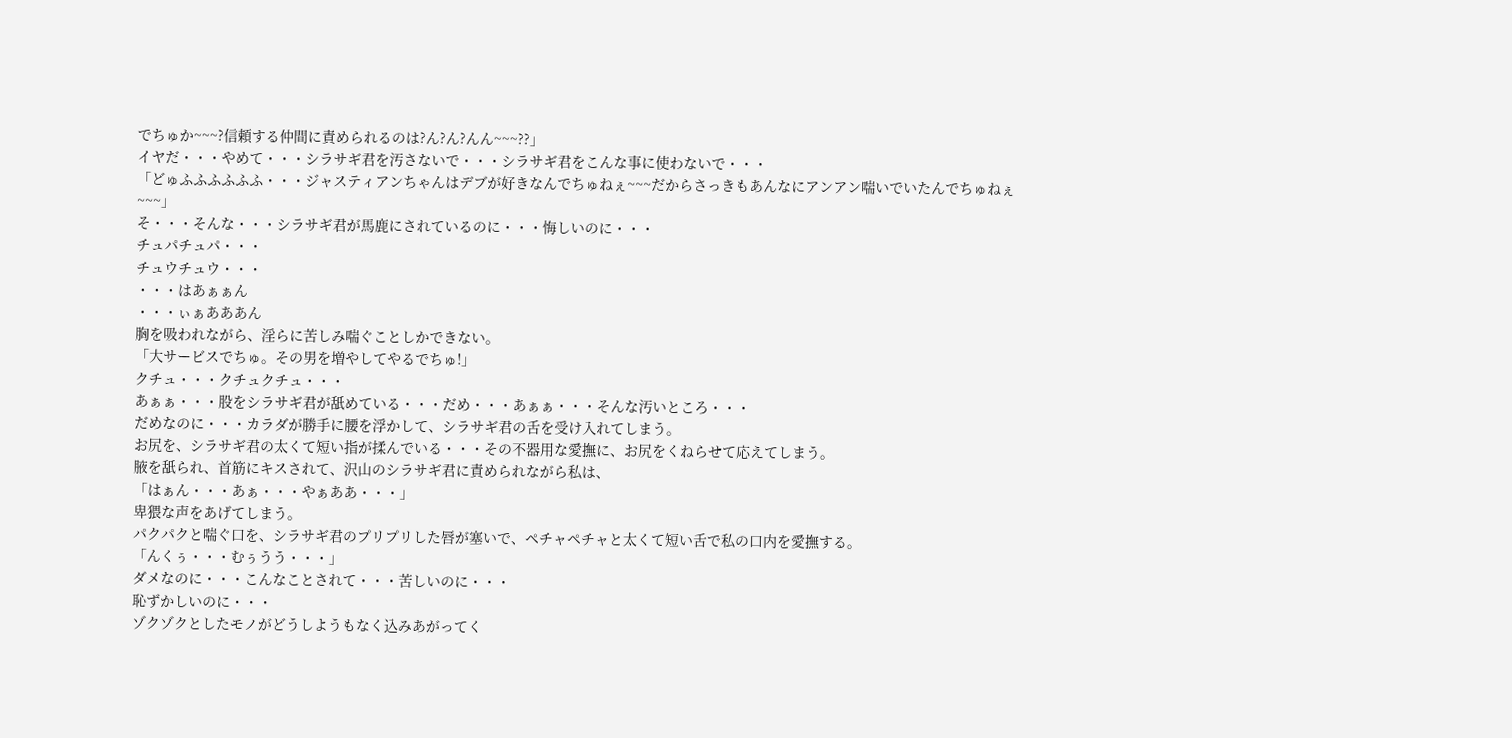でちゅか~~~?信頼する仲間に責められるのは?ん?ん?んん~~~??」
イヤだ・・・やめて・・・シラサギ君を汚さないで・・・シラサギ君をこんな事に使わないで・・・
「どゅふふふふふふ・・・ジャスティアンちゃんはデブが好きなんでちゅねぇ~~~だからさっきもあんなにアンアン喘いでいたんでちゅねぇ~~~」
そ・・・そんな・・・シラサギ君が馬鹿にされているのに・・・悔しいのに・・・
チュパチュパ・・・
チュウチュウ・・・
・・・はあぁぁん
・・・ぃぁあああん
胸を吸われながら、淫らに苦しみ喘ぐことしかできない。
「大サービスでちゅ。その男を増やしてやるでちゅ!」
クチュ・・・クチュクチュ・・・
あぁぁ・・・股をシラサギ君が舐めている・・・だめ・・・あぁぁ・・・そんな汚いところ・・・
だめなのに・・・カラダが勝手に腰を浮かして、シラサギ君の舌を受け入れてしまう。
お尻を、シラサギ君の太くて短い指が揉んでいる・・・その不器用な愛撫に、お尻をくねらせて応えてしまう。
腋を舐られ、首筋にキスされて、沢山のシラサギ君に責められながら私は、
「はぁん・・・あぁ・・・やぁああ・・・」
卑猥な声をあげてしまう。
パクパクと喘ぐ口を、シラサギ君のプリプリした唇が塞いで、ペチャペチャと太くて短い舌で私の口内を愛撫する。
「んくぅ・・・むぅうう・・・」
ダメなのに・・・こんなことされて・・・苦しいのに・・・
恥ずかしいのに・・・
ゾクゾクとしたモノがどうしようもなく込みあがってく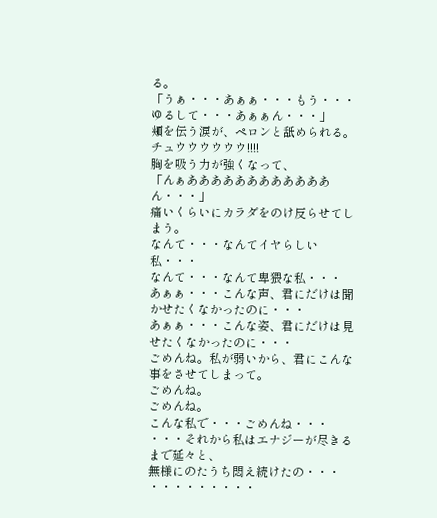る。
「うぁ・・・あぁぁ・・・もう・・・ゆるして・・・あぁぁん・・・」
頬を伝う涙が、ペロンと舐められる。
チュウウウウウウ!!!!
胸を吸う力が強くなって、
「んぁああああああああああああん・・・」
痛いくらいにカラダをのけ反らせてしまう。
なんて・・・なんてイヤらしい私・・・
なんて・・・なんて卑猥な私・・・
あぁぁ・・・こんな声、君にだけは聞かせたくなかったのに・・・
あぁぁ・・・こんな姿、君にだけは見せたくなかったのに・・・
ごめんね。私が弱いから、君にこんな事をさせてしまって。
ごめんね。
ごめんね。
こんな私で・・・ごめんね・・・
・・・それから私はエナジーが尽きるまで延々と、
無様にのたうち悶え続けたの・・・
・・・・・・・・・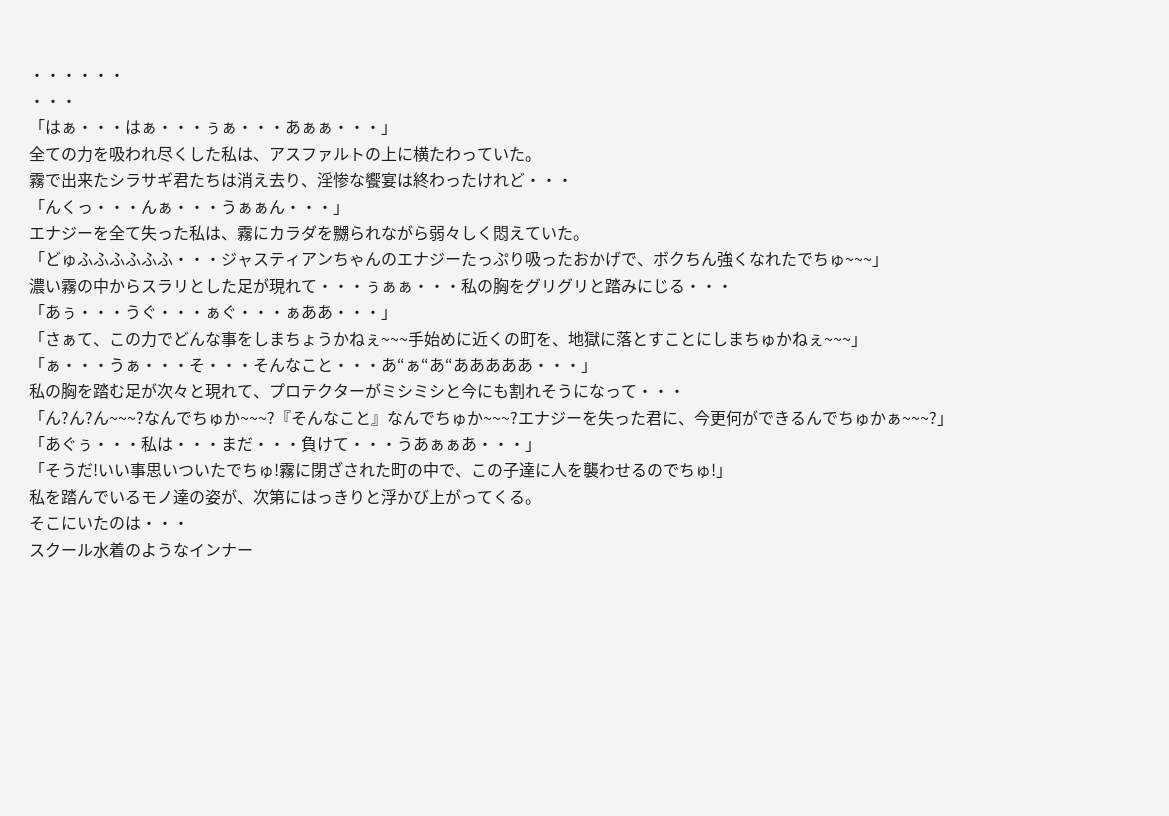・・・・・・
・・・
「はぁ・・・はぁ・・・ぅぁ・・・あぁぁ・・・」
全ての力を吸われ尽くした私は、アスファルトの上に横たわっていた。
霧で出来たシラサギ君たちは消え去り、淫惨な饗宴は終わったけれど・・・
「んくっ・・・んぁ・・・うぁぁん・・・」
エナジーを全て失った私は、霧にカラダを嬲られながら弱々しく悶えていた。
「どゅふふふふふふ・・・ジャスティアンちゃんのエナジーたっぷり吸ったおかげで、ボクちん強くなれたでちゅ~~~」
濃い霧の中からスラリとした足が現れて・・・ぅぁぁ・・・私の胸をグリグリと踏みにじる・・・
「あぅ・・・うぐ・・・ぁぐ・・・ぁああ・・・」
「さぁて、この力でどんな事をしまちょうかねぇ~~~手始めに近くの町を、地獄に落とすことにしまちゅかねぇ~~~」
「ぁ・・・うぁ・・・そ・・・そんなこと・・・あ“ぁ“あ“あああああ・・・」
私の胸を踏む足が次々と現れて、プロテクターがミシミシと今にも割れそうになって・・・
「ん?ん?ん~~~?なんでちゅか~~~?『そんなこと』なんでちゅか~~~?エナジーを失った君に、今更何ができるんでちゅかぁ~~~?」
「あぐぅ・・・私は・・・まだ・・・負けて・・・うあぁぁあ・・・」
「そうだ!いい事思いついたでちゅ!霧に閉ざされた町の中で、この子達に人を襲わせるのでちゅ!」
私を踏んでいるモノ達の姿が、次第にはっきりと浮かび上がってくる。
そこにいたのは・・・
スクール水着のようなインナー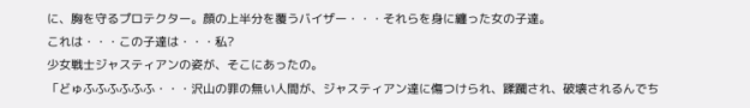に、胸を守るプロテクター。顔の上半分を覆うバイザー・・・それらを身に纏った女の子達。
これは・・・この子達は・・・私?
少女戦士ジャスティアンの姿が、そこにあったの。
「どゅふふふふふふ・・・沢山の罪の無い人間が、ジャスティアン達に傷つけられ、蹂躙され、破壊されるんでち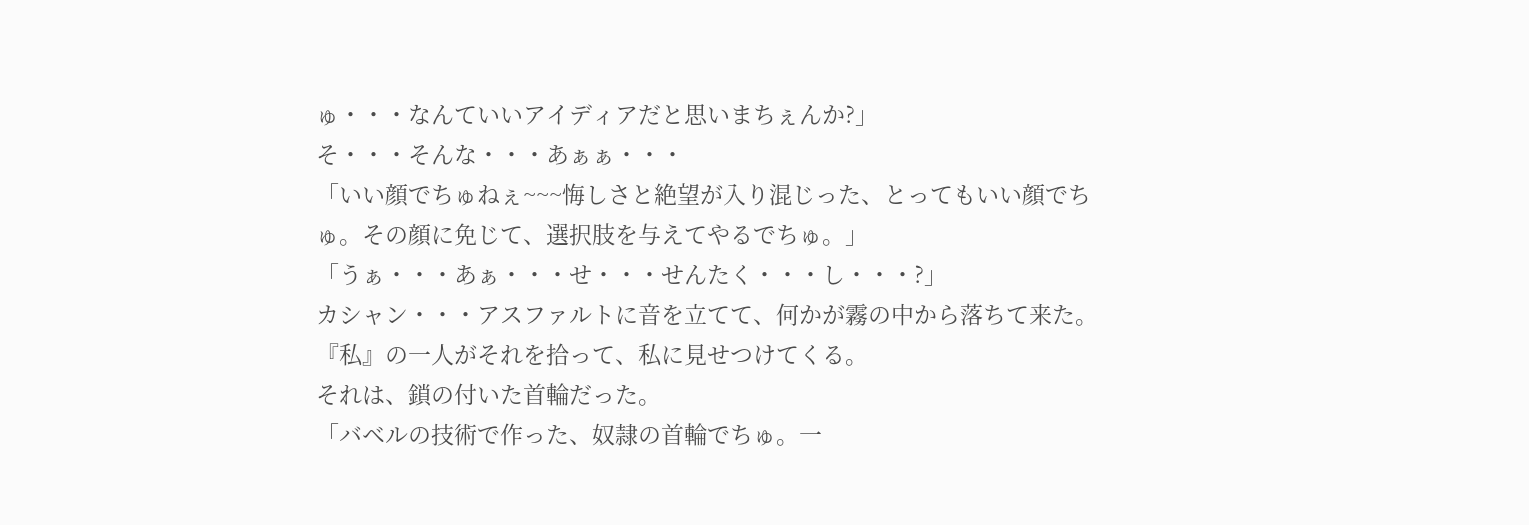ゅ・・・なんていいアイディアだと思いまちぇんか?」
そ・・・そんな・・・あぁぁ・・・
「いい顔でちゅねぇ~~~悔しさと絶望が入り混じった、とってもいい顔でちゅ。その顔に免じて、選択肢を与えてやるでちゅ。」
「うぁ・・・あぁ・・・せ・・・せんたく・・・し・・・?」
カシャン・・・アスファルトに音を立てて、何かが霧の中から落ちて来た。『私』の一人がそれを拾って、私に見せつけてくる。
それは、鎖の付いた首輪だった。
「バベルの技術で作った、奴隷の首輪でちゅ。一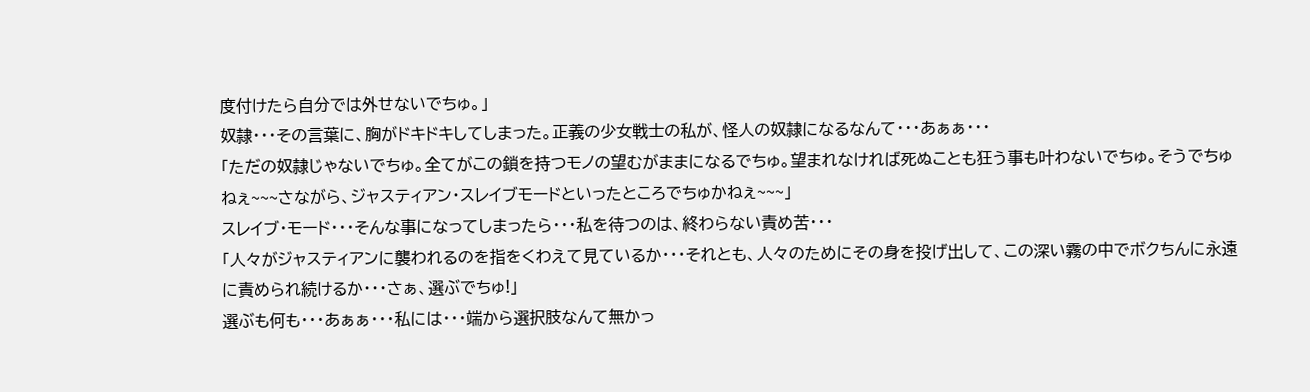度付けたら自分では外せないでちゅ。」
奴隷・・・その言葉に、胸がドキドキしてしまった。正義の少女戦士の私が、怪人の奴隷になるなんて・・・あぁぁ・・・
「ただの奴隷じゃないでちゅ。全てがこの鎖を持つモノの望むがままになるでちゅ。望まれなければ死ぬことも狂う事も叶わないでちゅ。そうでちゅねぇ~~~さながら、ジャスティアン・スレイブモードといったところでちゅかねぇ~~~」
スレイブ・モード・・・そんな事になってしまったら・・・私を待つのは、終わらない責め苦・・・
「人々がジャスティアンに襲われるのを指をくわえて見ているか・・・それとも、人々のためにその身を投げ出して、この深い霧の中でボクちんに永遠に責められ続けるか・・・さぁ、選ぶでちゅ!」
選ぶも何も・・・あぁぁ・・・私には・・・端から選択肢なんて無かっ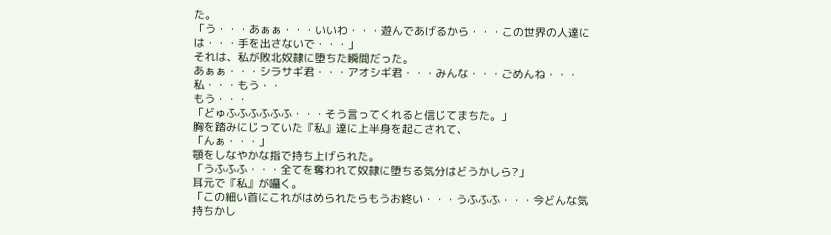た。
「う・・・あぁぁ・・・いいわ・・・遊んであげるから・・・この世界の人達には・・・手を出さないで・・・」
それは、私が敗北奴隷に堕ちた瞬間だった。
あぁぁ・・・シラサギ君・・・アオシギ君・・・みんな・・・ごめんね・・・私・・・もう・・
もう・・・
「どゅふふふふふふ・・・そう言ってくれると信じてまちた。」
胸を踏みにじっていた『私』達に上半身を起こされて、
「んぁ・・・」
顎をしなやかな指で持ち上げられた。
「うふふふ・・・全てを奪われて奴隷に堕ちる気分はどうかしら?」
耳元で『私』が囁く。
「この細い首にこれがはめられたらもうお終い・・・うふふふ・・・今どんな気持ちかし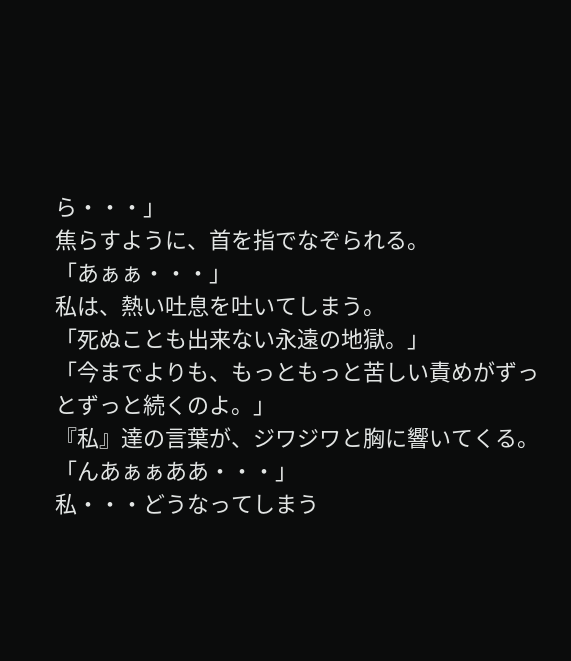ら・・・」
焦らすように、首を指でなぞられる。
「あぁぁ・・・」
私は、熱い吐息を吐いてしまう。
「死ぬことも出来ない永遠の地獄。」
「今までよりも、もっともっと苦しい責めがずっとずっと続くのよ。」
『私』達の言葉が、ジワジワと胸に響いてくる。
「んあぁぁああ・・・」
私・・・どうなってしまう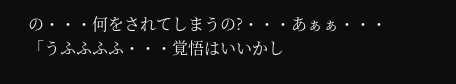の・・・何をされてしまうの?・・・あぁぁ・・・
「うふふふふ・・・覚悟はいいかし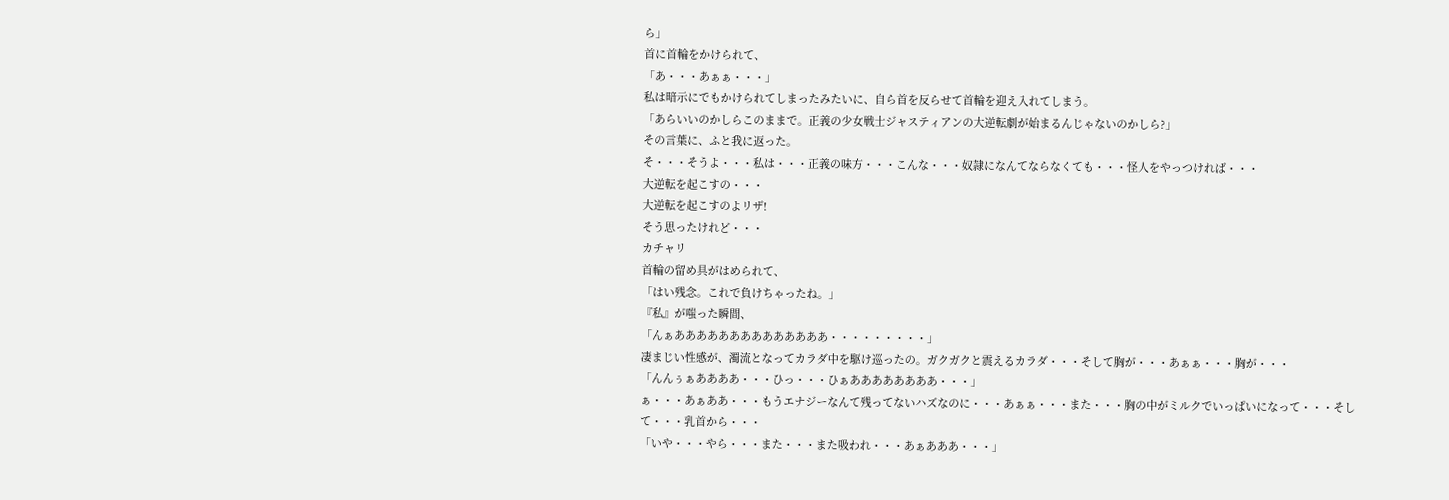ら」
首に首輪をかけられて、
「あ・・・あぁぁ・・・」
私は暗示にでもかけられてしまったみたいに、自ら首を反らせて首輪を迎え入れてしまう。
「あらいいのかしらこのままで。正義の少女戦士ジャスティアンの大逆転劇が始まるんじゃないのかしら?」
その言葉に、ふと我に返った。
そ・・・そうよ・・・私は・・・正義の味方・・・こんな・・・奴隷になんてならなくても・・・怪人をやっつければ・・・
大逆転を起こすの・・・
大逆転を起こすのよリザ!
そう思ったけれど・・・
カチャリ
首輪の留め具がはめられて、
「はい残念。これで負けちゃったね。」
『私』が嗤った瞬間、
「んぁああああああああああああああ・・・・・・・・・」
凄まじい性感が、濁流となってカラダ中を駆け巡ったの。ガクガクと震えるカラダ・・・そして胸が・・・あぁぁ・・・胸が・・・
「んんぅぁああああ・・・ひっ・・・ひぁああああああああ・・・」
ぁ・・・あぁああ・・・もうエナジーなんて残ってないハズなのに・・・あぁぁ・・・また・・・胸の中がミルクでいっぱいになって・・・そして・・・乳首から・・・
「いや・・・やら・・・また・・・また吸われ・・・あぁあああ・・・」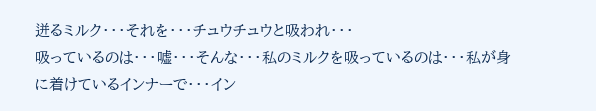迸るミルク・・・それを・・・チュウチュウと吸われ・・・
吸っているのは・・・嘘・・・そんな・・・私のミルクを吸っているのは・・・私が身に着けているインナーで・・・イン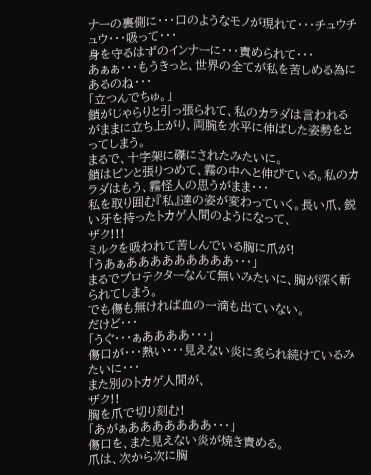ナーの裏側に・・・口のようなモノが現れて・・・チュウチュウ・・・吸って・・・
身を守るはずのインナーに・・・責められて・・・
あぁぁ・・・もうきっと、世界の全てが私を苦しめる為にあるのね・・・
「立つんでちゅ。」
鎖がじゃらりと引っ張られて、私のカラダは言われるがままに立ち上がり、両腕を水平に伸ばした姿勢をとってしまう。
まるで、十字架に磔にされたみたいに。
鎖はピンと張りつめて、霧の中へと伸びている。私のカラダはもう、霧怪人の思うがまま・・・
私を取り囲む『私』達の姿が変わっていく。長い爪、鋭い牙を持ったトカゲ人間のようになって、
ザク!!!
ミルクを吸われて苦しんでいる胸に爪が!
「うあぁあああああああああ・・・」
まるでプロテクターなんて無いみたいに、胸が深く斬られてしまう。
でも傷も無ければ血の一滴も出ていない。
だけど・・・
「うぐ・・・ぁああああ・・・」
傷口が・・・熱い・・・見えない炎に炙られ続けているみたいに・・・
また別のトカゲ人間が、
ザク!!
胸を爪で切り刻む!
「あがぁあああああああ・・・」
傷口を、また見えない炎が焼き責める。
爪は、次から次に胸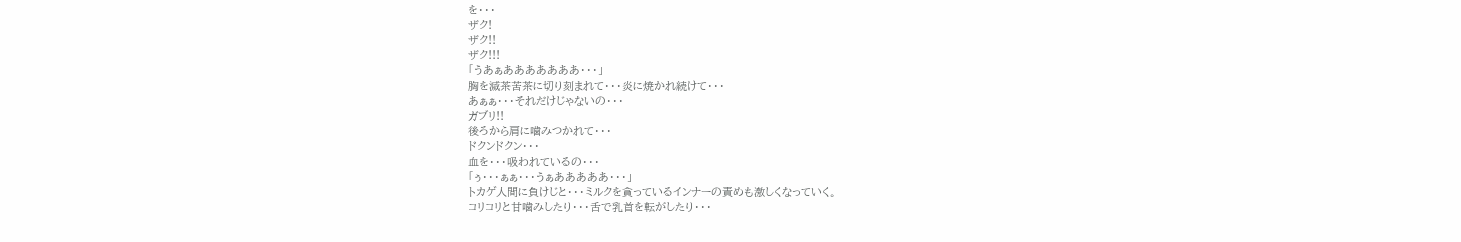を・・・
ザク!
ザク!!
ザク!!!
「うあぁあああああああ・・・」
胸を滅茶苦茶に切り刻まれて・・・炎に焼かれ続けて・・・
あぁぁ・・・それだけじゃないの・・・
ガブリ!!
後ろから肩に噛みつかれて・・・
ドクンドクン・・・
血を・・・吸われているの・・・
「ぅ・・・ぁぁ・・・うぁあああああ・・・」
トカゲ人間に負けじと・・・ミルクを貪っているインナーの責めも激しくなっていく。
コリコリと甘噛みしたり・・・舌で乳首を転がしたり・・・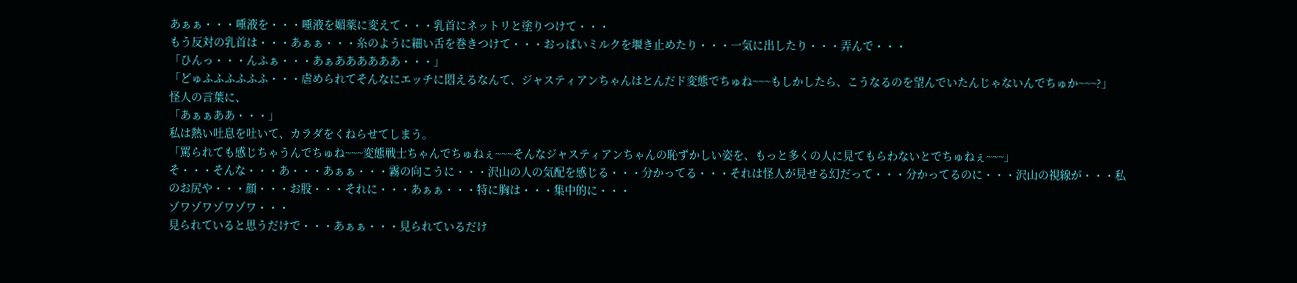あぁぁ・・・唾液を・・・唾液を媚薬に変えて・・・乳首にネットリと塗りつけて・・・
もう反対の乳首は・・・あぁぁ・・・糸のように細い舌を巻きつけて・・・おっぱいミルクを堰き止めたり・・・一気に出したり・・・弄んで・・・
「ひんっ・・・んふぁ・・・あぁああああああ・・・」
「どゅふふふふふふ・・・虐められてそんなにエッチに悶えるなんて、ジャスティアンちゃんはとんだド変態でちゅね~~~もしかしたら、こうなるのを望んでいたんじゃないんでちゅか~~~?」
怪人の言葉に、
「あぁぁああ・・・」
私は熱い吐息を吐いて、カラダをくねらせてしまう。
「罵られても感じちゃうんでちゅね~~~変態戦士ちゃんでちゅねぇ~~~そんなジャスティアンちゃんの恥ずかしい姿を、もっと多くの人に見てもらわないとでちゅねぇ~~~」
そ・・・そんな・・・あ・・・あぁぁ・・・霧の向こうに・・・沢山の人の気配を感じる・・・分かってる・・・それは怪人が見せる幻だって・・・分かってるのに・・・沢山の視線が・・・私のお尻や・・・顔・・・お股・・・それに・・・あぁぁ・・・特に胸は・・・集中的に・・・
ゾワゾワゾワゾワ・・・
見られていると思うだけで・・・あぁぁ・・・見られているだけ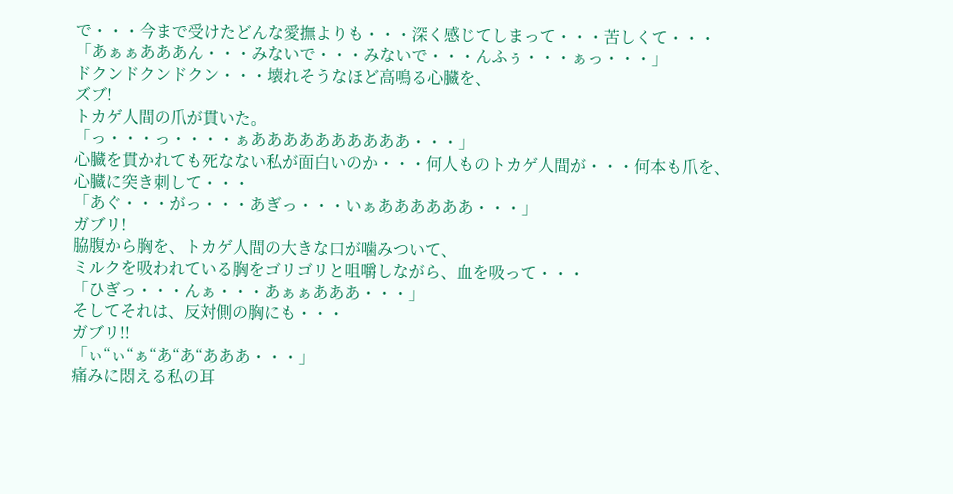で・・・今まで受けたどんな愛撫よりも・・・深く感じてしまって・・・苦しくて・・・
「あぁぁあああん・・・みないで・・・みないで・・・んふぅ・・・ぁっ・・・」
ドクンドクンドクン・・・壊れそうなほど高鳴る心臓を、
ズブ!
トカゲ人間の爪が貫いた。
「っ・・・っ・・・・ぁああああああああああ・・・」
心臓を貫かれても死なない私が面白いのか・・・何人ものトカゲ人間が・・・何本も爪を、心臓に突き刺して・・・
「あぐ・・・がっ・・・あぎっ・・・いぁああああああ・・・」
ガブリ!
脇腹から胸を、トカゲ人間の大きな口が噛みついて、
ミルクを吸われている胸をゴリゴリと咀嚼しながら、血を吸って・・・
「ひぎっ・・・んぁ・・・あぁぁあああ・・・」
そしてそれは、反対側の胸にも・・・
ガブリ!!
「ぃ“ぃ“ぁ“あ“あ“あああ・・・」
痛みに悶える私の耳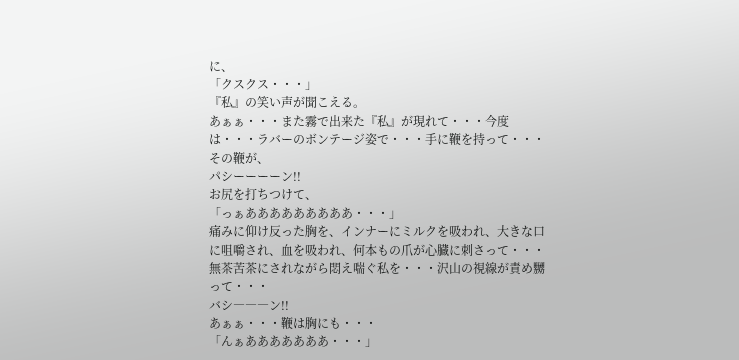に、
「クスクス・・・」
『私』の笑い声が聞こえる。
あぁぁ・・・また霧で出来た『私』が現れて・・・今度は・・・ラバーのボンテージ姿で・・・手に鞭を持って・・・
その鞭が、
パシーーーーン!!
お尻を打ちつけて、
「っぁあああああああああ・・・」
痛みに仰け反った胸を、インナーにミルクを吸われ、大きな口に咀嚼され、血を吸われ、何本もの爪が心臓に刺さって・・・
無茶苦茶にされながら悶え喘ぐ私を・・・沢山の視線が責め嬲って・・・
バシ―――ン!!
あぁぁ・・・鞭は胸にも・・・
「んぁあああああああ・・・」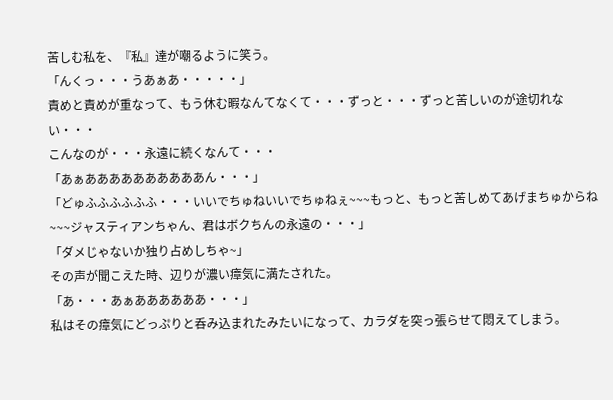苦しむ私を、『私』達が嘲るように笑う。
「んくっ・・・うあぁあ・・・・・」
責めと責めが重なって、もう休む暇なんてなくて・・・ずっと・・・ずっと苦しいのが途切れない・・・
こんなのが・・・永遠に続くなんて・・・
「あぁああああああああああん・・・」
「どゅふふふふふふ・・・いいでちゅねいいでちゅねぇ~~~もっと、もっと苦しめてあげまちゅからね~~~ジャスティアンちゃん、君はボクちんの永遠の・・・」
「ダメじゃないか独り占めしちゃ~」
その声が聞こえた時、辺りが濃い瘴気に満たされた。
「あ・・・あぁああああああ・・・」
私はその瘴気にどっぷりと呑み込まれたみたいになって、カラダを突っ張らせて悶えてしまう。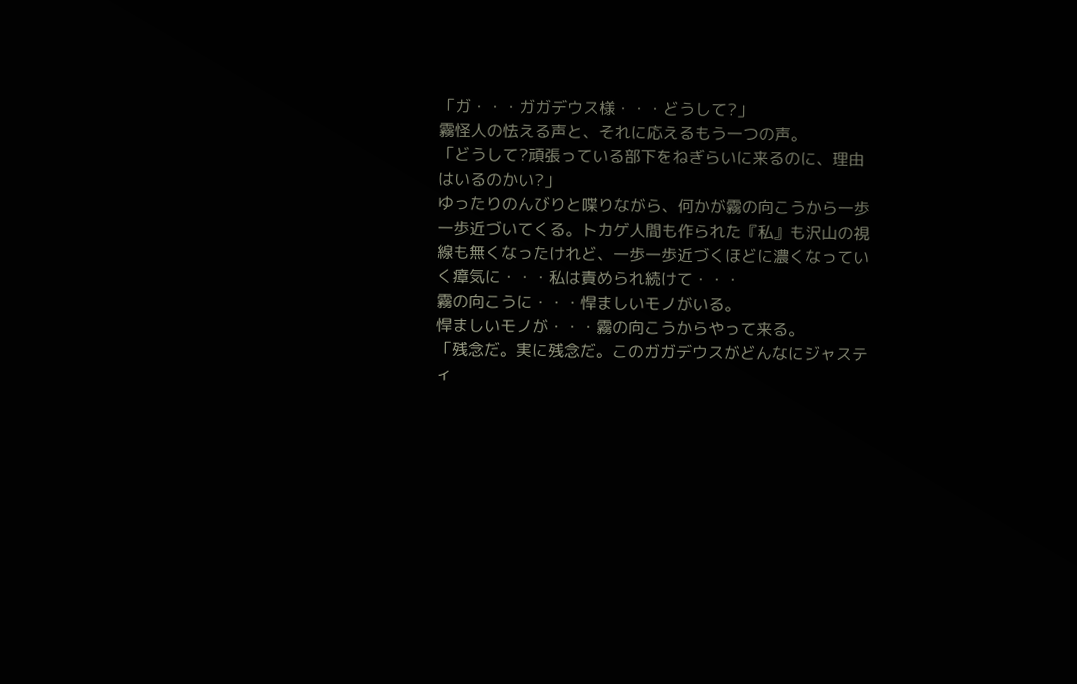「ガ・・・ガガデウス様・・・どうして?」
霧怪人の怯える声と、それに応えるもう一つの声。
「どうして?頑張っている部下をねぎらいに来るのに、理由はいるのかい?」
ゆったりのんびりと喋りながら、何かが霧の向こうから一歩一歩近づいてくる。トカゲ人間も作られた『私』も沢山の視線も無くなったけれど、一歩一歩近づくほどに濃くなっていく瘴気に・・・私は責められ続けて・・・
霧の向こうに・・・悍ましいモノがいる。
悍ましいモノが・・・霧の向こうからやって来る。
「残念だ。実に残念だ。このガガデウスがどんなにジャスティ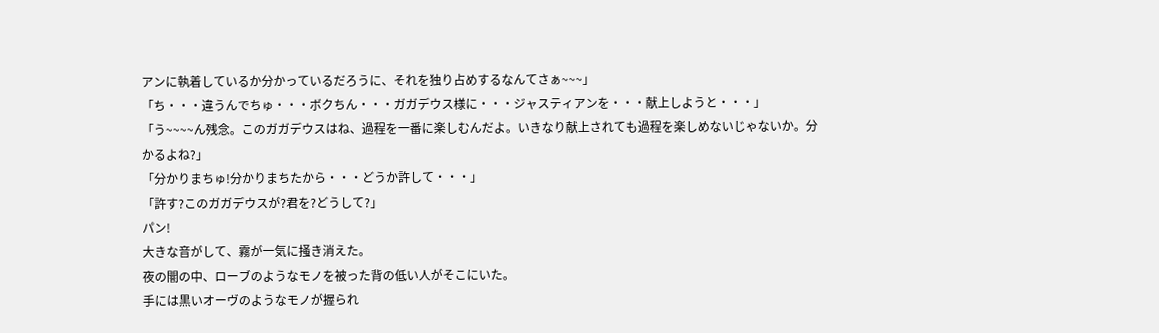アンに執着しているか分かっているだろうに、それを独り占めするなんてさぁ~~~」
「ち・・・違うんでちゅ・・・ボクちん・・・ガガデウス様に・・・ジャスティアンを・・・献上しようと・・・」
「う~~~~ん残念。このガガデウスはね、過程を一番に楽しむんだよ。いきなり献上されても過程を楽しめないじゃないか。分かるよね?」
「分かりまちゅ!分かりまちたから・・・どうか許して・・・」
「許す?このガガデウスが?君を?どうして?」
パン!
大きな音がして、霧が一気に掻き消えた。
夜の闇の中、ローブのようなモノを被った背の低い人がそこにいた。
手には黒いオーヴのようなモノが握られ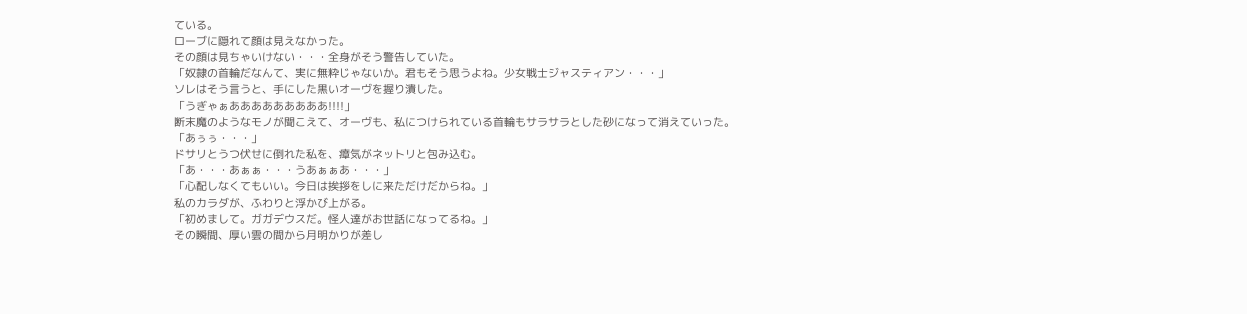ている。
ローブに隠れて顔は見えなかった。
その顔は見ちゃいけない・・・全身がそう警告していた。
「奴隷の首輪だなんて、実に無粋じゃないか。君もそう思うよね。少女戦士ジャスティアン・・・」
ソレはそう言うと、手にした黒いオーヴを握り潰した。
「うぎゃぁあああああああああ!!!!」
断末魔のようなモノが聞こえて、オーヴも、私につけられている首輪もサラサラとした砂になって消えていった。
「あぅぅ・・・」
ドサリとうつ伏せに倒れた私を、瘴気がネットリと包み込む。
「あ・・・あぁぁ・・・うあぁぁあ・・・」
「心配しなくてもいい。今日は挨拶をしに来ただけだからね。」
私のカラダが、ふわりと浮かび上がる。
「初めまして。ガガデウスだ。怪人達がお世話になってるね。」
その瞬間、厚い雲の間から月明かりが差し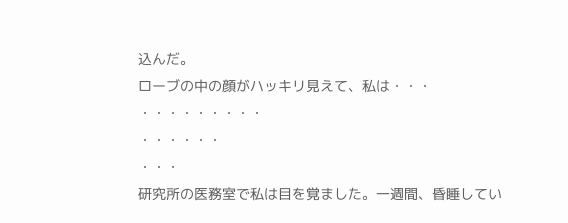込んだ。
ローブの中の顔がハッキリ見えて、私は・・・
・・・・・・・・・
・・・・・・
・・・
研究所の医務室で私は目を覚ました。一週間、昏睡してい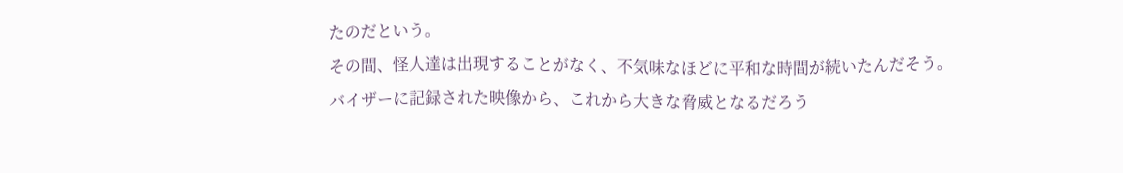たのだという。
その間、怪人達は出現することがなく、不気味なほどに平和な時間が続いたんだそう。
バイザーに記録された映像から、これから大きな脅威となるだろう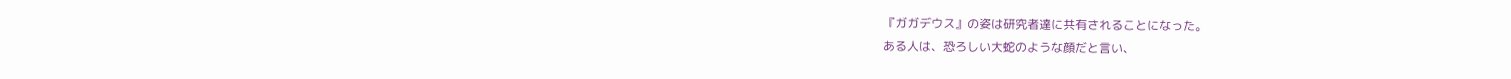『ガガデウス』の姿は研究者達に共有されることになった。
ある人は、恐ろしい大蛇のような顔だと言い、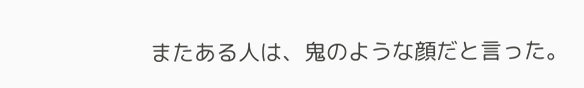またある人は、鬼のような顔だと言った。